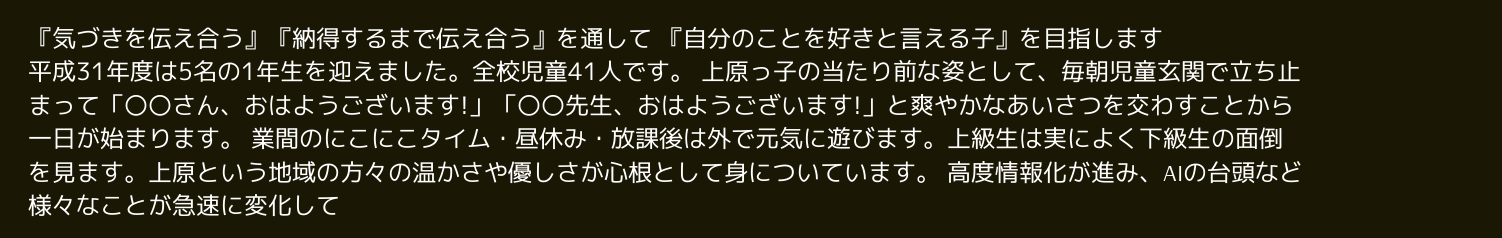『気づきを伝え合う』『納得するまで伝え合う』を通して 『自分のことを好きと言える子』を目指します
平成31年度は5名の1年生を迎えました。全校児童41人です。 上原っ子の当たり前な姿として、毎朝児童玄関で立ち止まって「〇〇さん、おはようございます!」「〇〇先生、おはようございます!」と爽やかなあいさつを交わすことから一日が始まります。 業間のにこにこタイム・昼休み・放課後は外で元気に遊びます。上級生は実によく下級生の面倒を見ます。上原という地域の方々の温かさや優しさが心根として身についています。 高度情報化が進み、AIの台頭など様々なことが急速に変化して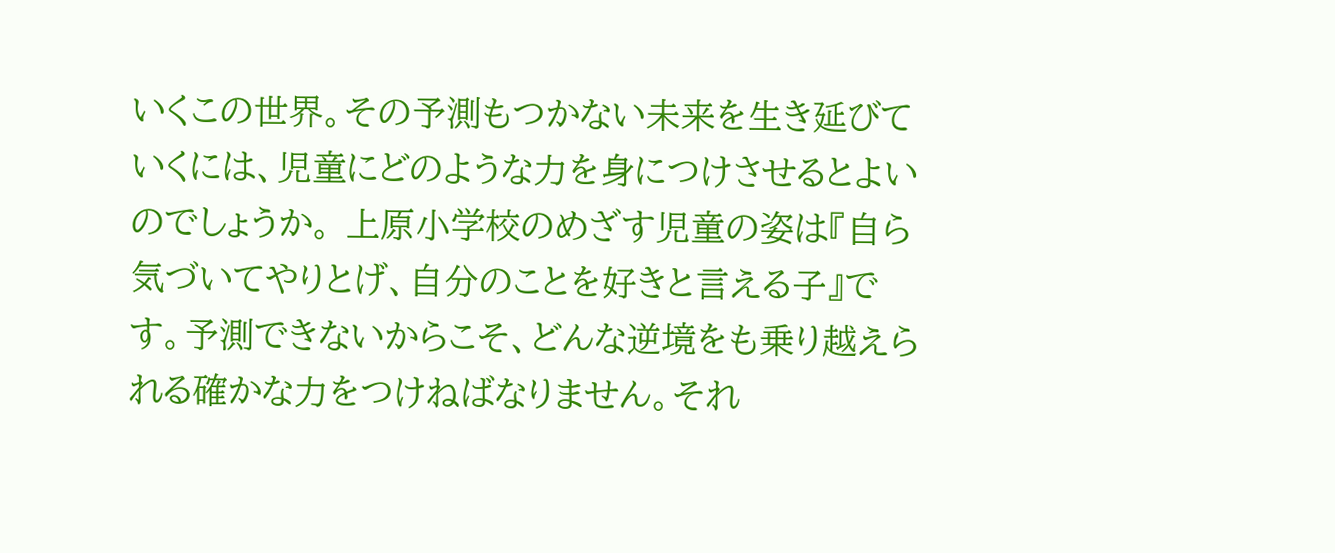いくこの世界。その予測もつかない未来を生き延びていくには、児童にどのような力を身につけさせるとよいのでしょうか。 上原小学校のめざす児童の姿は『自ら気づいてやりとげ、自分のことを好きと言える子』です。予測できないからこそ、どんな逆境をも乗り越えられる確かな力をつけねばなりません。それ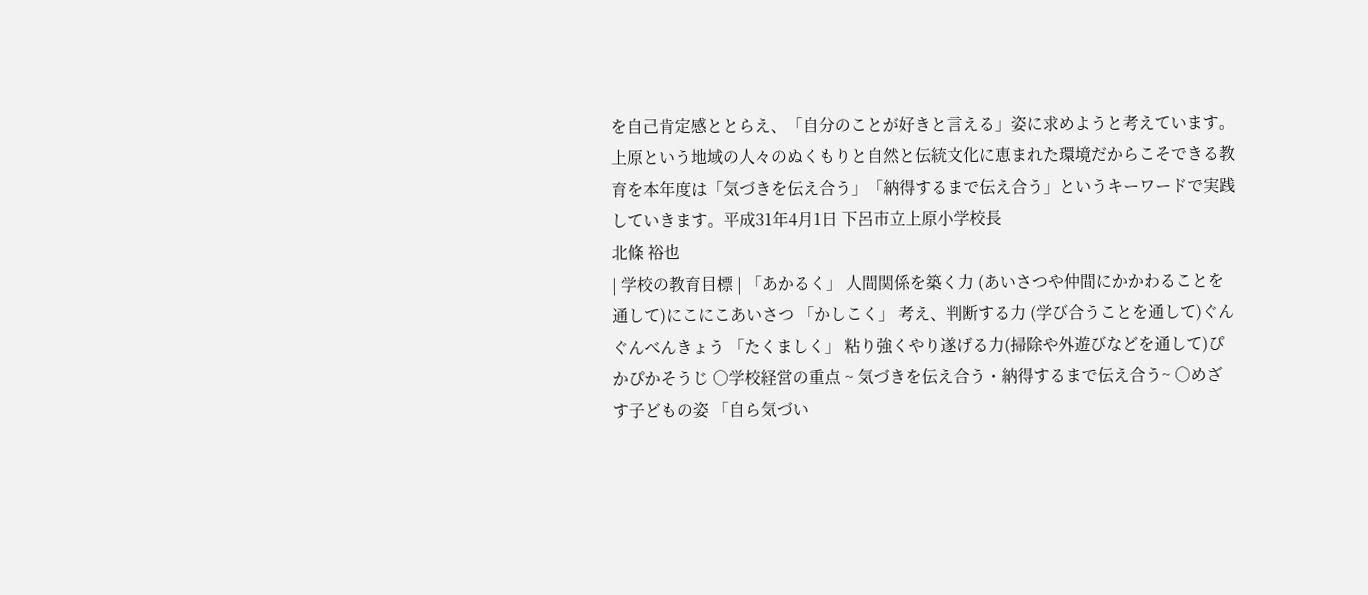を自己肯定感ととらえ、「自分のことが好きと言える」姿に求めようと考えています。 上原という地域の人々のぬくもりと自然と伝統文化に恵まれた環境だからこそできる教育を本年度は「気づきを伝え合う」「納得するまで伝え合う」というキーワードで実践していきます。平成31年4月1日 下呂市立上原小学校長
北條 裕也
| 学校の教育目標 | 「あかるく」 人間関係を築く力 (あいさつや仲間にかかわることを通して)にこにこあいさつ 「かしこく」 考え、判断する力 (学び合うことを通して)ぐんぐんべんきょう 「たくましく」 粘り強くやり遂げる力(掃除や外遊びなどを通して)ぴかぴかそうじ ○学校経営の重点 ~ 気づきを伝え合う・納得するまで伝え合う~ ○めざす子どもの姿 「自ら気づい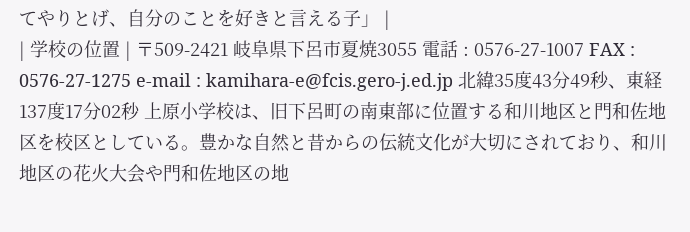てやりとげ、自分のことを好きと言える子」 |
| 学校の位置 | 〒509-2421 岐阜県下呂市夏焼3055 電話 : 0576-27-1007 FAX : 0576-27-1275 e-mail : kamihara-e@fcis.gero-j.ed.jp 北緯35度43分49秒、東経137度17分02秒 上原小学校は、旧下呂町の南東部に位置する和川地区と門和佐地区を校区としている。豊かな自然と昔からの伝統文化が大切にされており、和川地区の花火大会や門和佐地区の地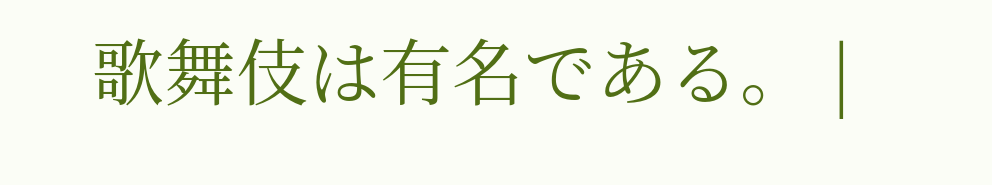歌舞伎は有名である。 |